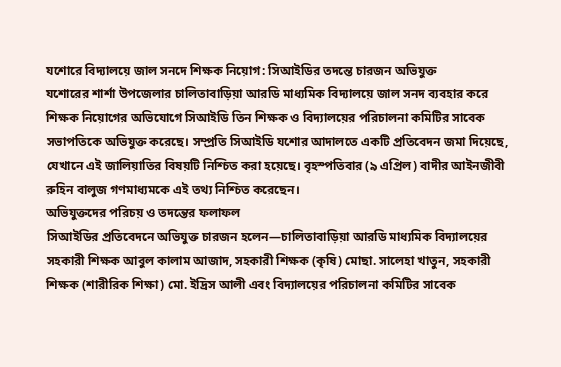যশোরে বিদ্যালয়ে জাল সনদে শিক্ষক নিয়োগ: সিআইডির তদন্তে চারজন অভিযুক্ত
যশোরের শার্শা উপজেলার চালিতাবাড়িয়া আরডি মাধ্যমিক বিদ্যালয়ে জাল সনদ ব্যবহার করে শিক্ষক নিয়োগের অভিযোগে সিআইডি তিন শিক্ষক ও বিদ্যালয়ের পরিচালনা কমিটির সাবেক সভাপতিকে অভিযুক্ত করেছে। সম্প্রতি সিআইডি যশোর আদালতে একটি প্রতিবেদন জমা দিয়েছে, যেখানে এই জালিয়াতির বিষয়টি নিশ্চিত করা হয়েছে। বৃহস্পতিবার (৯ এপ্রিল) বাদীর আইনজীবী রুহিন বালুজ গণমাধ্যমকে এই তথ্য নিশ্চিত করেছেন।
অভিযুক্তদের পরিচয় ও তদন্তের ফলাফল
সিআইডির প্রতিবেদনে অভিযুক্ত চারজন হলেন—চালিতাবাড়িয়া আরডি মাধ্যমিক বিদ্যালয়ের সহকারী শিক্ষক আবুল কালাম আজাদ, সহকারী শিক্ষক (কৃষি) মোছা. সালেহা খাতুন, সহকারী শিক্ষক (শারীরিক শিক্ষা) মো. ইদ্রিস আলী এবং বিদ্যালয়ের পরিচালনা কমিটির সাবেক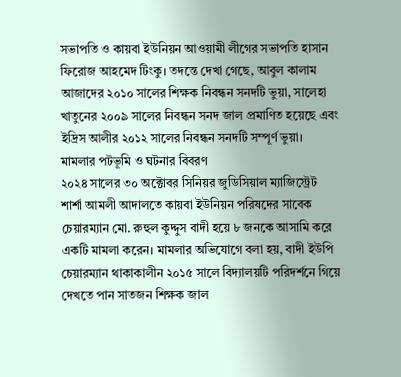সভাপতি ও কায়বা ইউনিয়ন আওয়ামী লীগের সভাপতি হাসান ফিরোজ আহমেদ টিংকু। তদন্তে দেখা গেছে, আবুল কালাম আজাদের ২০১০ সালের শিক্ষক নিবন্ধন সনদটি ভুয়া, সালেহা খাতুনের ২০০৯ সালের নিবন্ধন সনদ জাল প্রমাণিত হয়েছে এবং ইদ্রিস আলীর ২০১২ সালের নিবন্ধন সনদটি সম্পূর্ণ ভুয়া।
মামলার পটভূমি ও ঘটনার বিবরণ
২০২৪ সালের ৩০ অক্টোবর সিনিয়র জুডিসিয়াল ম্যাজিস্ট্রেট শার্শা আমলী আদালতে কায়বা ইউনিয়ন পরিষদের সাবেক চেয়ারম্যান মো. রুহুল কুদ্দুস বাদী হয়ে ৮ জনকে আসামি করে একটি মামলা করেন। মামলার অভিযোগে বলা হয়, বাদী ইউপি চেয়ারম্যান থাকাকালীন ২০১৫ সালে বিদ্যালয়টি পরিদর্শনে গিয়ে দেখতে পান সাতজন শিক্ষক জাল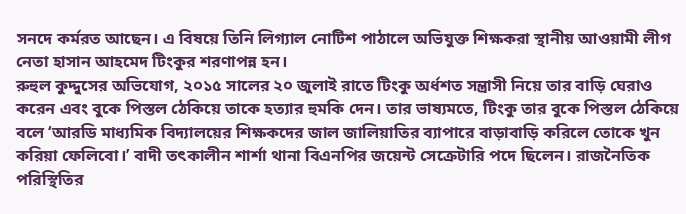সনদে কর্মরত আছেন। এ বিষয়ে তিনি লিগ্যাল নোটিশ পাঠালে অভিযুক্ত শিক্ষকরা স্থানীয় আওয়ামী লীগ নেতা হাসান আহমেদ টিংকুর শরণাপন্ন হন।
রুহুল কুদ্দুসের অভিযোগ, ২০১৫ সালের ২০ জুলাই রাতে টিংকু অর্ধশত সন্ত্রাসী নিয়ে তার বাড়ি ঘেরাও করেন এবং বুকে পিস্তল ঠেকিয়ে তাকে হত্যার হুমকি দেন। তার ভাষ্যমতে, টিংকু তার বুকে পিস্তল ঠেকিয়ে বলে ‘আরডি মাধ্যমিক বিদ্যালয়ের শিক্ষকদের জাল জালিয়াতির ব্যাপারে বাড়াবাড়ি করিলে তোকে খুন করিয়া ফেলিবো।’ বাদী তৎকালীন শার্শা থানা বিএনপির জয়েন্ট সেক্রেটারি পদে ছিলেন। রাজনৈতিক পরিস্থিতির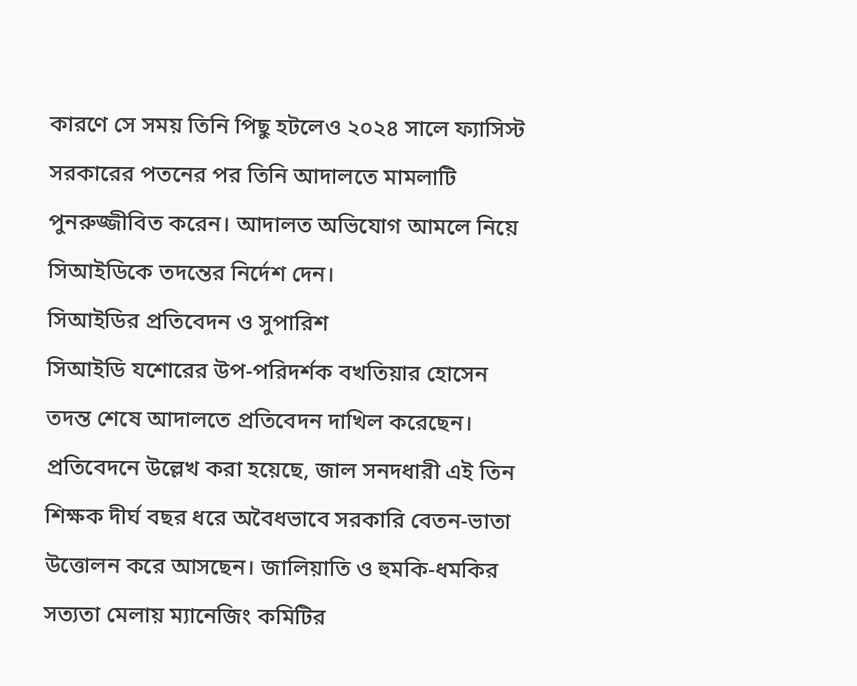কারণে সে সময় তিনি পিছু হটলেও ২০২৪ সালে ফ্যাসিস্ট সরকারের পতনের পর তিনি আদালতে মামলাটি পুনরুজ্জীবিত করেন। আদালত অভিযোগ আমলে নিয়ে সিআইডিকে তদন্তের নির্দেশ দেন।
সিআইডির প্রতিবেদন ও সুপারিশ
সিআইডি যশোরের উপ-পরিদর্শক বখতিয়ার হোসেন তদন্ত শেষে আদালতে প্রতিবেদন দাখিল করেছেন। প্রতিবেদনে উল্লেখ করা হয়েছে, জাল সনদধারী এই তিন শিক্ষক দীর্ঘ বছর ধরে অবৈধভাবে সরকারি বেতন-ভাতা উত্তোলন করে আসছেন। জালিয়াতি ও হুমকি-ধমকির সত্যতা মেলায় ম্যানেজিং কমিটির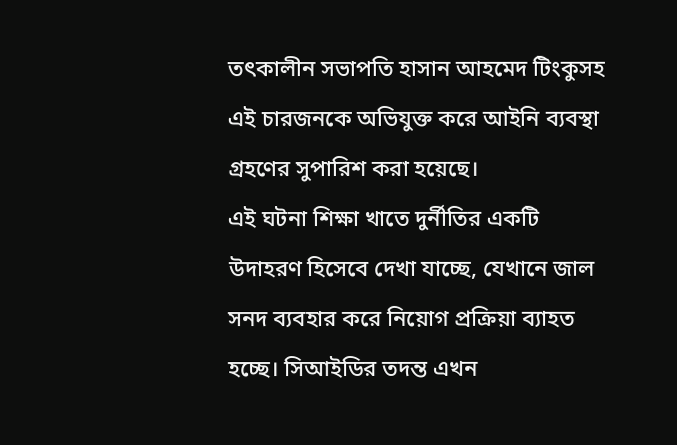তৎকালীন সভাপতি হাসান আহমেদ টিংকুসহ এই চারজনকে অভিযুক্ত করে আইনি ব্যবস্থা গ্রহণের সুপারিশ করা হয়েছে।
এই ঘটনা শিক্ষা খাতে দুর্নীতির একটি উদাহরণ হিসেবে দেখা যাচ্ছে, যেখানে জাল সনদ ব্যবহার করে নিয়োগ প্রক্রিয়া ব্যাহত হচ্ছে। সিআইডির তদন্ত এখন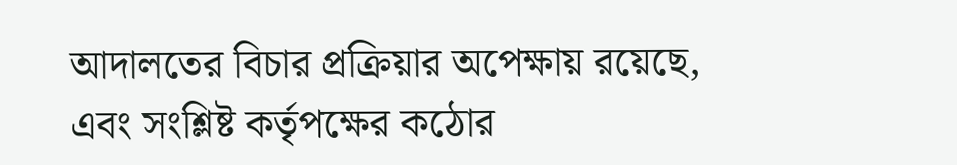আদালতের বিচার প্রক্রিয়ার অপেক্ষায় রয়েছে, এবং সংশ্লিষ্ট কর্তৃপক্ষের কঠোর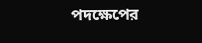পদক্ষেপের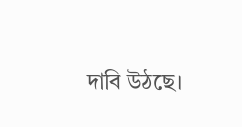দাবি উঠছে।